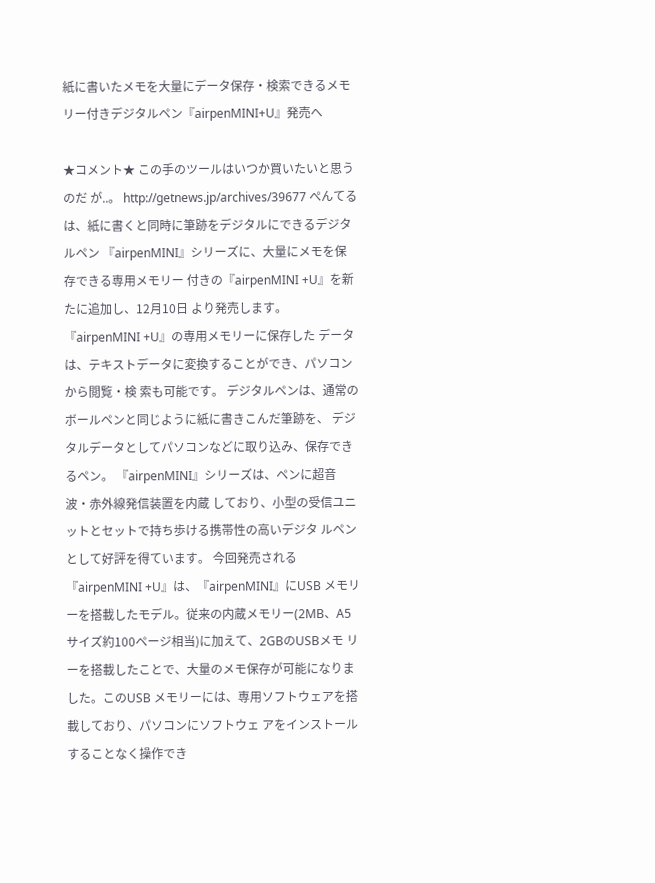紙に書いたメモを大量にデータ保存・検索できるメモリー付きデジタルペン『airpenMINI+U』発売へ

★コメント★ この手のツールはいつか買いたいと思うのだ が..。 http://getnews.jp/archives/39677 ぺんてるは、紙に書くと同時に筆跡をデジタルにできるデジタルペン 『airpenMINI』シリーズに、大量にメモを保存できる専用メモリー 付きの『airpenMINI +U』を新たに追加し、12月10日 より発売します。『airpenMINI +U』の専用メモリーに保存した データは、テキストデータに変換することができ、パソコンから閲覧・検 索も可能です。 デジタルペンは、通常のボールペンと同じように紙に書きこんだ筆跡を、 デジタルデータとしてパソコンなどに取り込み、保存できるペン。 『airpenMINI』シリーズは、ペンに超音波・赤外線発信装置を内蔵 しており、小型の受信ユニットとセットで持ち歩ける携帯性の高いデジタ ルペンとして好評を得ています。 今回発売される『airpenMINI +U』は、『airpenMINI』にUSB メモリーを搭載したモデル。従来の内蔵メモリー(2MB、A5 サイズ約100ページ相当)に加えて、2GBのUSBメモ リーを搭載したことで、大量のメモ保存が可能になりました。このUSB メモリーには、専用ソフトウェアを搭載しており、パソコンにソフトウェ アをインストールすることなく操作でき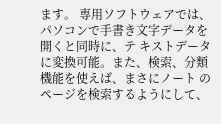ます。 専用ソフトウェアでは、パソコンで手書き文字データを開くと同時に、テ キストデータに変換可能。また、検索、分類機能を使えば、まさにノート のページを検索するようにして、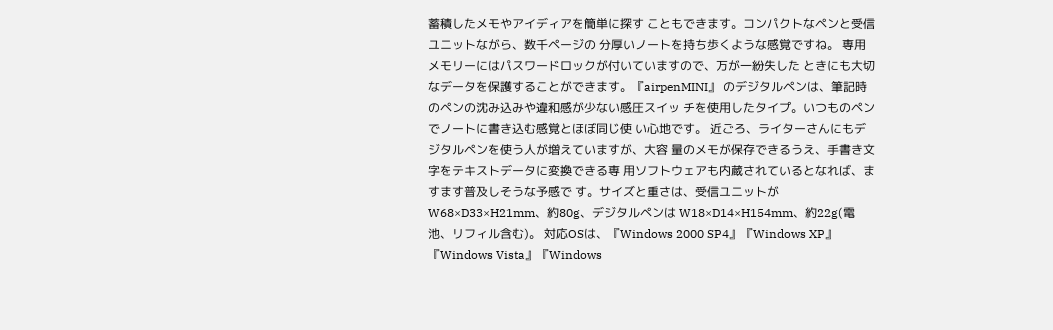蓄積したメモやアイディアを簡単に探す こともできます。コンパクトなペンと受信ユニットながら、数千ページの 分厚いノートを持ち歩くような感覚ですね。 専用メモリーにはパスワードロックが付いていますので、万が一紛失した ときにも大切なデータを保護することができます。『airpenMINI』 のデジタルペンは、筆記時のペンの沈み込みや違和感が少ない感圧スイッ チを使用したタイプ。いつものペンでノートに書き込む感覚とほぼ同じ使 い心地です。 近ごろ、ライターさんにもデジタルペンを使う人が増えていますが、大容 量のメモが保存できるうえ、手書き文字をテキストデータに変換できる専 用ソフトウェアも内蔵されているとなれば、ますます普及しそうな予感で す。サイズと重さは、受信ユニットが W68×D33×H21mm、約80g、デジタルペンは W18×D14×H154mm、約22g(電池、リフィル含む)。 対応OSは、『Windows 2000 SP4』『Windows XP』 『Windows Vista』『Windows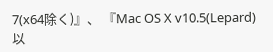7(x64除く)』、 『Mac OS X v10.5(Lepard)以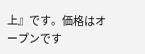上』です。価格はオープンです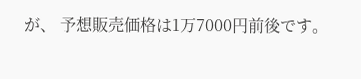が、 予想販売価格は1万7000円前後です。